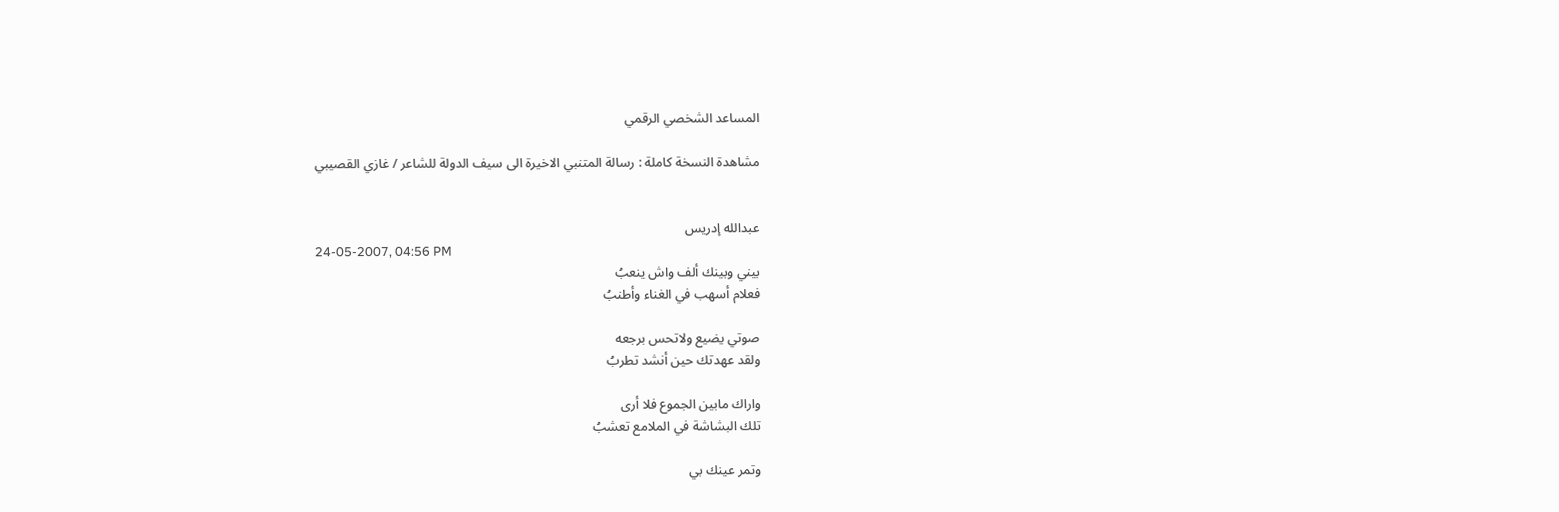المساعد الشخصي الرقمي

مشاهدة النسخة كاملة : رسالة المتنبي الاخيرة الى سيف الدولة للشاعر / غازي القصيبي


عبدالله إدريس
24-05-2007, 04:56 PM
بيني وبينك ألف واش ينعبُ
فعلام أسهب في الغناء وأطنبُ

صوتي يضيع ولاتحس برجعه
ولقد عهدتك حين أنشد تطربُ

واراك مابين الجموع فلا أرى
تلك البشاشة في الملامع تعشبُ

وتمر عينك بي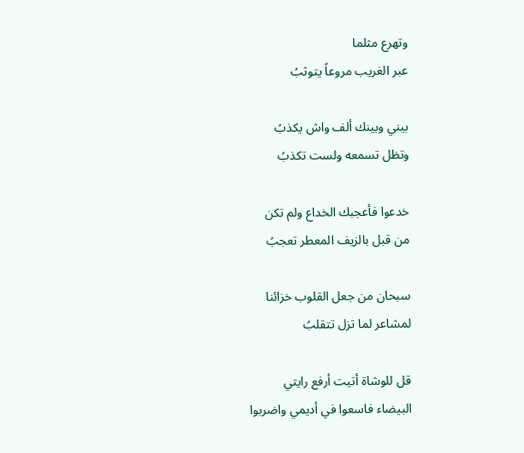وتهرع مثلما
عبر الغريب مروعاً يتوثبُ

بيني وبينك ألف واش يكذبُ
وتظل تسمعه ولست تكذبُ

خدعوا فأعجبك الخداع ولم تكن
من قبل بالزيف المعطر تعجبُ

سبحان من جعل القلوب خزائنا
لمشاعر لما تزل تتقلبُ

قل للوشاة أتيت أرفع رايتي
البيضاء فاسعوا في أديمي واضربوا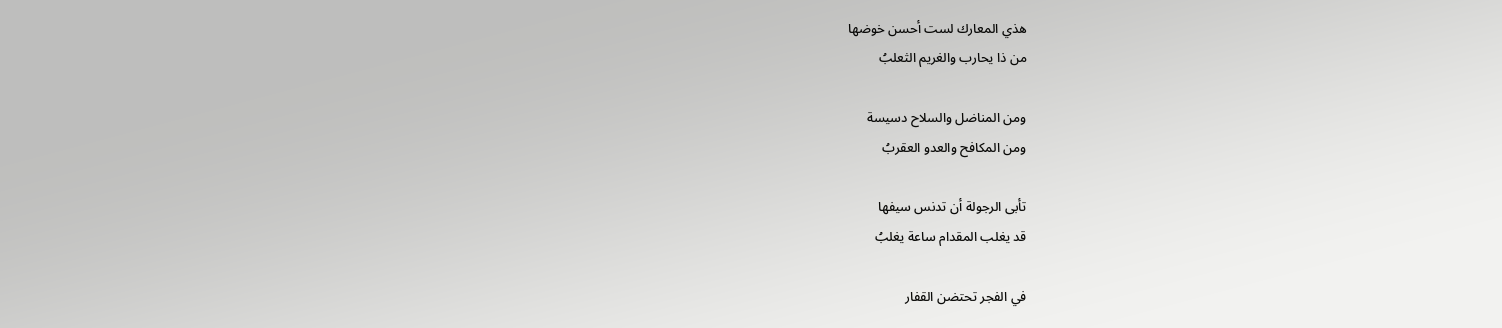هذي المعارك لست أحسن خوضها
من ذا يحارب والغريم الثعلبُ

ومن المناضل والسلاح دسيسة
ومن المكافح والعدو العقربُ

تأبى الرجولة أن تدنس سيفها
قد يغلب المقدام ساعة يغلبُ

في الفجر تحتضن القفار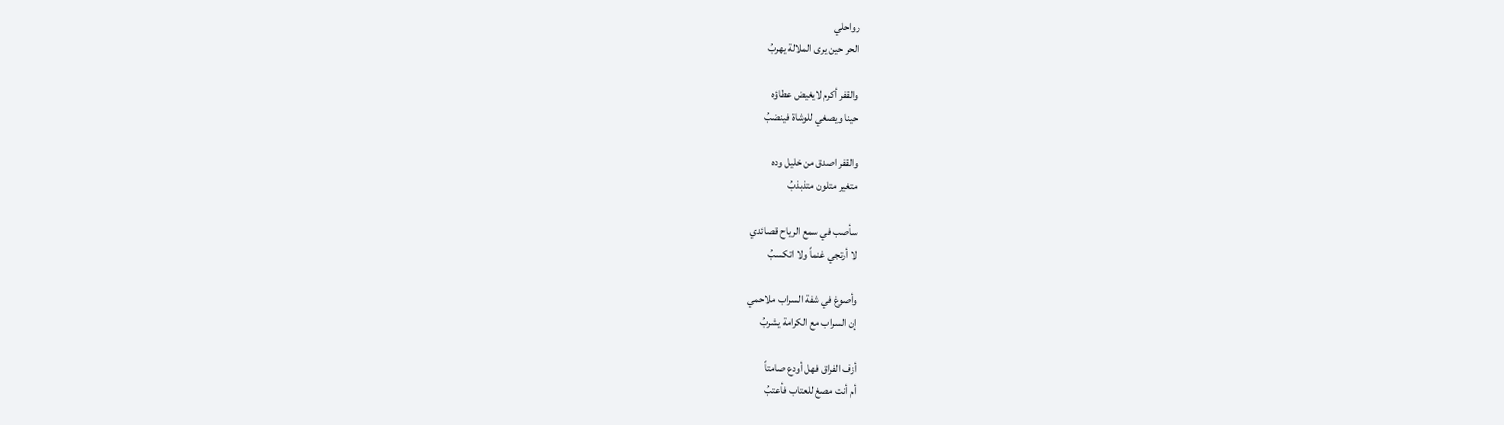رواحلي
الحر حين يرى الملالة يهربُ

والقفر أكرم لايغيض عطاؤه
حينا ويصغي للوشاة فينضبُ

والقفر اصدق من خليل وده
متغير متلون متذبذبُ

سأصب في سمع الرياح قصائدي
لا أرتجي غنماً ولا اتكسبُ

وأصوغ في شفة السراب ملاحمي
إن السراب مع الكرامة يشربُ

أزف الفراق فهل أودع صامتاً
أم أنت مصغ للعتاب فأعتبُ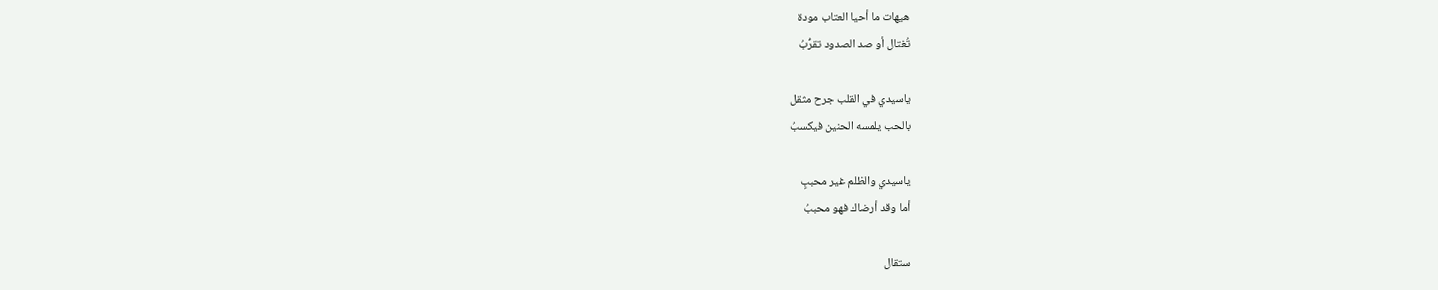هيهات ما أحيا العتاب مودة
تُغتال أو صد الصدود تقرُّبُ

ياسيدي في القلب جرح مثقل
بالحب يلمسه الحنين فيكسبُ

ياسيدي والظلم غير محببٍ
أما وقد أرضاك فهو محببُ

ستقال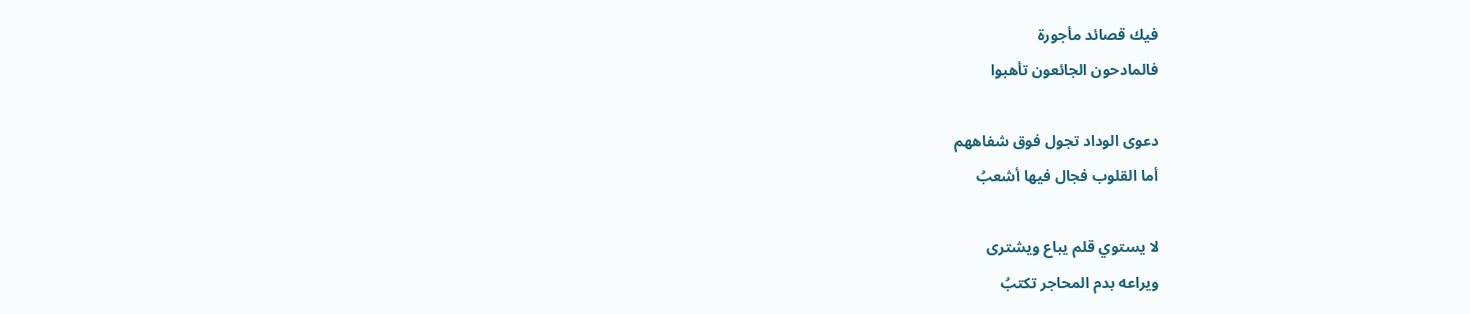فيك قصائد مأجورة
فالمادحون الجائعون تأهبوا

دعوى الوداد تجول فوق شفاههم
أما القلوب فجال فيها أشعبُ

لا يستوي قلم يباع ويشترى
ويراعه بدم المحاجر تكتبُ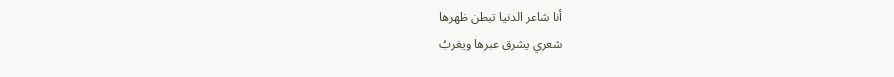أنا شاعر الدنيا تبطن ظهرها
شعري يشرق عبرها ويغربُ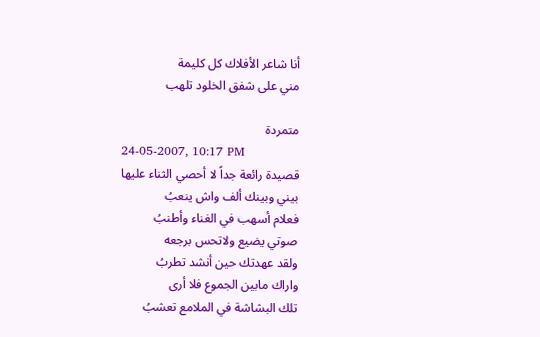أنا شاعر الأفلاك كل كليمة
مني على شفق الخلود تلهب

متمردة
24-05-2007, 10:17 PM
قصيدة رائعة جداً لا أحصي الثناء عليها
بيني وبينك ألف واش ينعبُ
فعلام أسهب في الغناء وأطنبُ
صوتي يضيع ولاتحس برجعه
ولقد عهدتك حين أنشد تطربُ
واراك مابين الجموع فلا أرى
تلك البشاشة في الملامع تعشبُ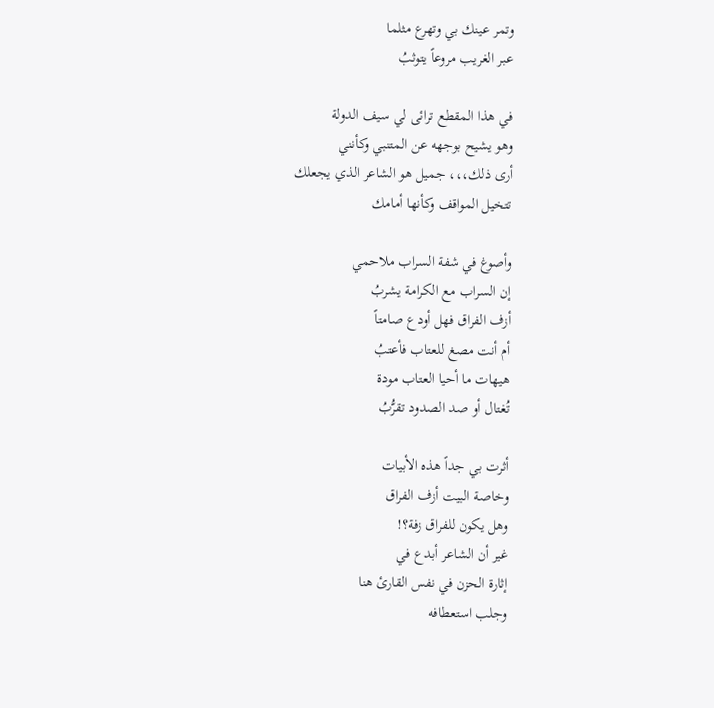وتمر عينك بي وتهرع مثلما
عبر الغريب مروعاً يتوثبُ

في هذا المقطع ترائى لي سيف الدولة
وهو يشيح بوجهه عن المتنبي وكأنني
أرى ذلك،،، جميل هو الشاعر الذي يجعلك
تتخيل المواقف وكأنها أمامك

وأصوغ في شفة السراب ملاحمي
إن السراب مع الكرامة يشربُ
أزف الفراق فهل أودع صامتاً
أم أنت مصغ للعتاب فأعتبُ
هيهات ما أحيا العتاب مودة
تُغتال أو صد الصدود تقرُّبُ

أثرت بي جداً هذه الأبيات
وخاصة البيت أزف الفراق
وهل يكون للفراق زفة؟!
غير أن الشاعر أبدع في
إثارة الحزن في نفس القارئ هنا
وجلب استعطافه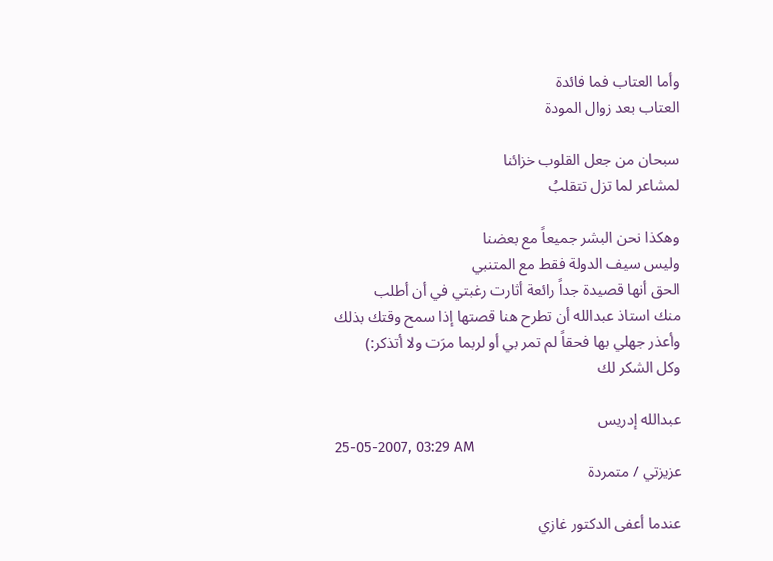وأما العتاب فما فائدة
العتاب بعد زوال المودة

سبحان من جعل القلوب خزائنا
لمشاعر لما تزل تتقلبُ

وهكذا نحن البشر جميعاً مع بعضنا
وليس سيف الدولة فقط مع المتنبي
الحق أنها قصيدة جداً رائعة أثارت رغبتي في أن أطلب
منك استاذ عبدالله أن تطرح هنا قصتها إذا سمح وقتك بذلك
وأعذر جهلي بها فحقاً لم تمر بي أو لربما مرَت ولا أتذكر:)
وكل الشكر لك

عبدالله إدريس
25-05-2007, 03:29 AM
عزيزتي / متمردة

عندما أعفى الدكتور غازي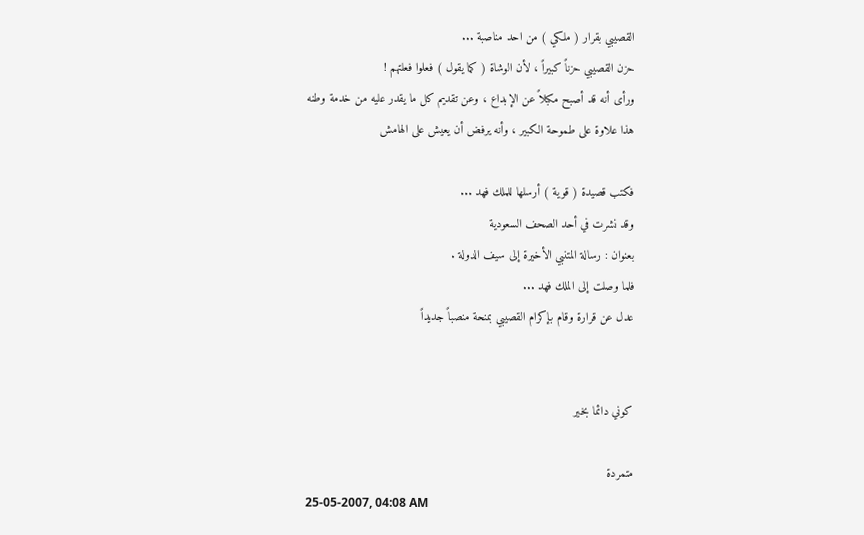القصيبي بقرار ( ملكي ) من احد مناصبة ...
حزن القصيبي حزناً كبيراً ، لأن الوشاة ( كما يقول ) فعلوا فعلتهم !
ورأى أنه قد أصبح مكبلاً عن الإبداع ، وعن تقديم كل ما يقدر عليه من خدمة وطنه
هذا علاوة على طموحة الكبير ، وأنه يرفض أن يعيش على الهامش

فكتب قصيدة ( قوية ) أرسلها للملك فهد ...
وقد نشرت في أحد الصحف السعودية
بعنوان : رسالة المتنبي الأخيرة إلى سيف الدولة .
فلما وصلت إلى الملك فهد ...
عدل عن قرارة وقام بإكرام القصيبي بمنحة منصباً جديداً


كوني دائما بخير

متمردة
25-05-2007, 04:08 AM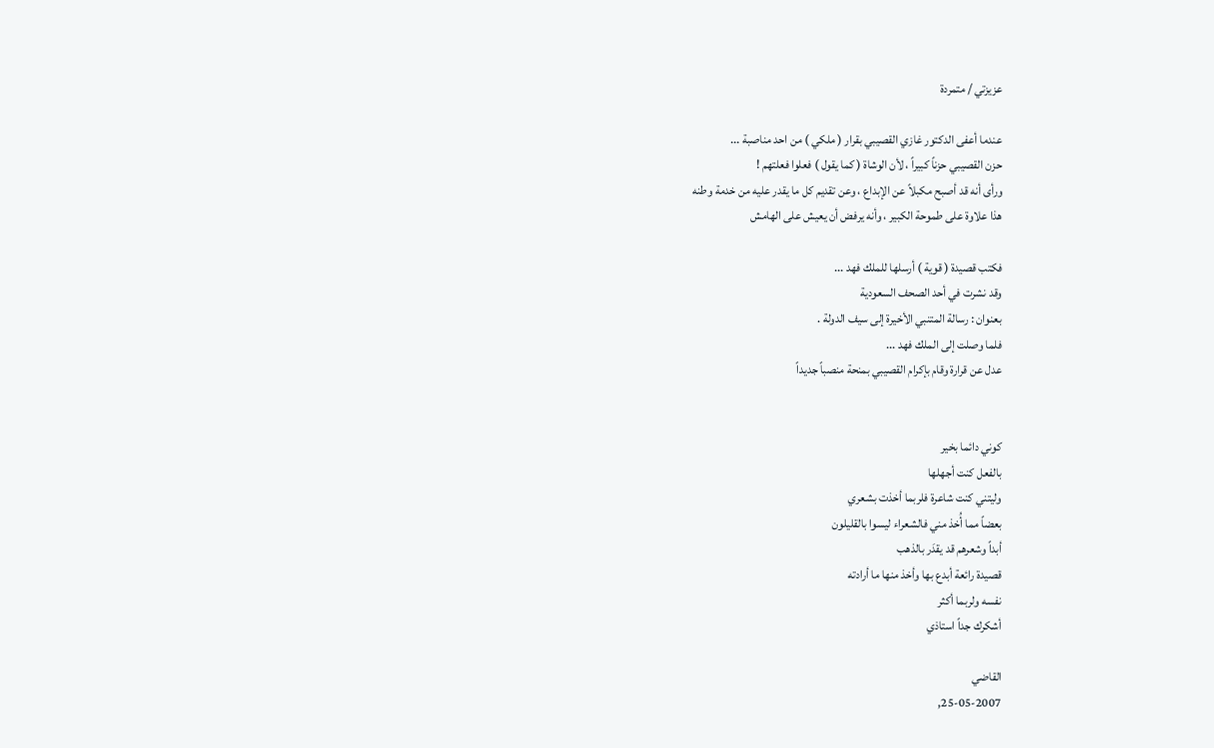عزيزتي / متمردة

عندما أعفى الدكتور غازي القصيبي بقرار ( ملكي ) من احد مناصبة ...
حزن القصيبي حزناً كبيراً ، لأن الوشاة ( كما يقول ) فعلوا فعلتهم !
ورأى أنه قد أصبح مكبلاً عن الإبداع ، وعن تقديم كل ما يقدر عليه من خدمة وطنه
هذا علاوة على طموحة الكبير ، وأنه يرفض أن يعيش على الهامش

فكتب قصيدة ( قوية ) أرسلها للملك فهد ...
وقد نشرت في أحد الصحف السعودية
بعنوان : رسالة المتنبي الأخيرة إلى سيف الدولة .
فلما وصلت إلى الملك فهد ...
عدل عن قرارة وقام بإكرام القصيبي بمنحة منصباً جديداً


كوني دائما بخير
بالفعل كنت أجهلها
وليتني كنت شاعرة فلربما أخذت بشعري
بعضاً مما أُخذ مني فالشعراء ليسوا بالقليلون
أبداً وشعرهم قد يقدَر بالذهب
قصيدة رائعة أبدع بها وأخذ منها ما أرادته
نفسه ولربما أكثر
أشكرك جداً استاذي

القاضي
25-05-2007,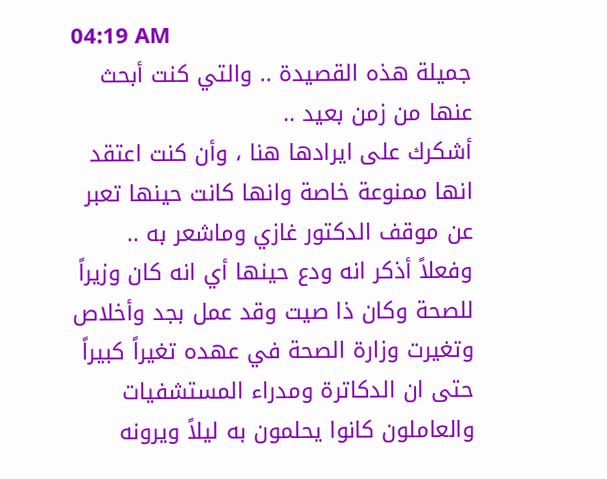04:19 AM
جميلة هذه القصيدة .. والتي كنت أبحث عنها من زمن بعيد ..
أشكرك على ايرادها هنا ، وأن كنت اعتقد انها ممنوعة خاصة وانها كانت حينها تعبر عن موقف الدكتور غازي وماشعر به ..
وفعلاً أذكر انه ودع حينها أي انه كان وزيراً للصحة وكان ذا صيت وقد عمل بجد وأخلاص وتغيرت وزارة الصحة في عهده تغيراً كبيراً حتى ان الدكاترة ومدراء المستشفيات والعاملون كانوا يحلمون به ليلاً ويرونه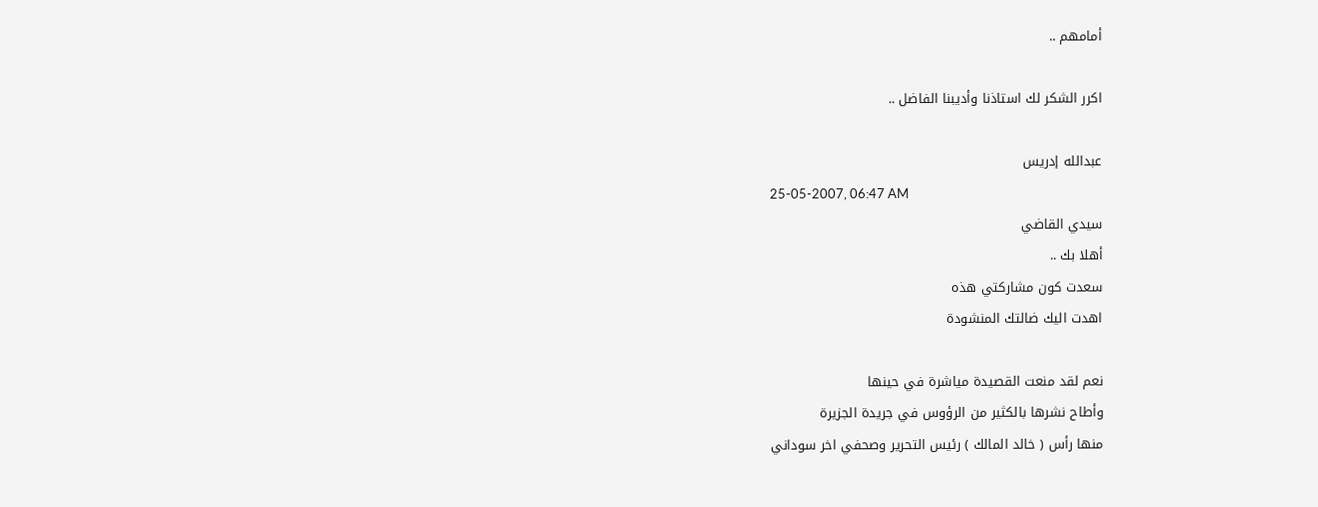أمامهم ..

اكرر الشكر لك استاذنا وأديبنا الفاضل ..

عبدالله إدريس
25-05-2007, 06:47 AM
سيدي القاضي
أهلا بك ..
سعدت كون مشاركتي هذه
اهدت اليك ضالتك المنشودة

نعم لقد منعت القصيدة مياشرة في حينها
وأطاح نشرها بالكثير من الرؤوس في جريدة الجزيرة
منها رأس ( خالد المالك ) رئيس التحرير وصحفي اخر سوداني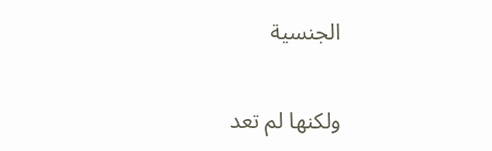الجنسية

ولكنها لم تعد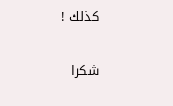كذلك !

شكرا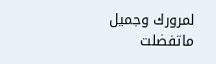لمرورك وجميل ماتفضلت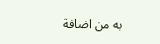به من اضافة